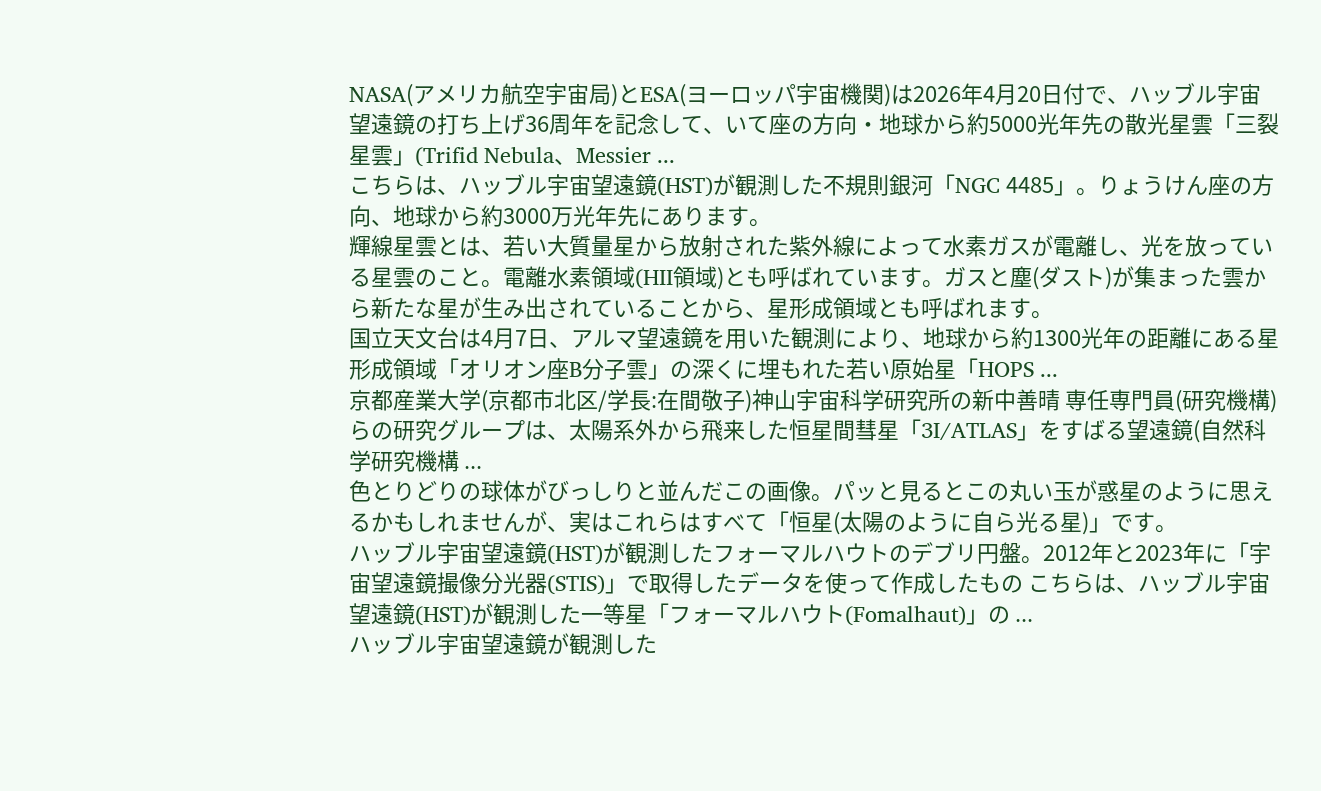NASA(アメリカ航空宇宙局)とESA(ヨーロッパ宇宙機関)は2026年4月20日付で、ハッブル宇宙望遠鏡の打ち上げ36周年を記念して、いて座の方向・地球から約5000光年先の散光星雲「三裂星雲」(Trifid Nebula、Messier ...
こちらは、ハッブル宇宙望遠鏡(HST)が観測した不規則銀河「NGC 4485」。りょうけん座の方向、地球から約3000万光年先にあります。
輝線星雲とは、若い大質量星から放射された紫外線によって水素ガスが電離し、光を放っている星雲のこと。電離水素領域(HII領域)とも呼ばれています。ガスと塵(ダスト)が集まった雲から新たな星が生み出されていることから、星形成領域とも呼ばれます。
国立天文台は4月7日、アルマ望遠鏡を用いた観測により、地球から約1300光年の距離にある星形成領域「オリオン座B分子雲」の深くに埋もれた若い原始星「HOPS ...
京都産業大学(京都市北区/学長:在間敬子)神山宇宙科学研究所の新中善晴 専任専門員(研究機構)らの研究グループは、太陽系外から飛来した恒星間彗星「3I/ATLAS」をすばる望遠鏡(自然科学研究機構 ...
色とりどりの球体がびっしりと並んだこの画像。パッと見るとこの丸い玉が惑星のように思えるかもしれませんが、実はこれらはすべて「恒星(太陽のように自ら光る星)」です。
ハッブル宇宙望遠鏡(HST)が観測したフォーマルハウトのデブリ円盤。2012年と2023年に「宇宙望遠鏡撮像分光器(STIS)」で取得したデータを使って作成したもの こちらは、ハッブル宇宙望遠鏡(HST)が観測した一等星「フォーマルハウト(Fomalhaut)」の ...
ハッブル宇宙望遠鏡が観測した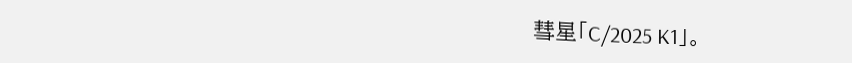彗星「C/2025 K1」。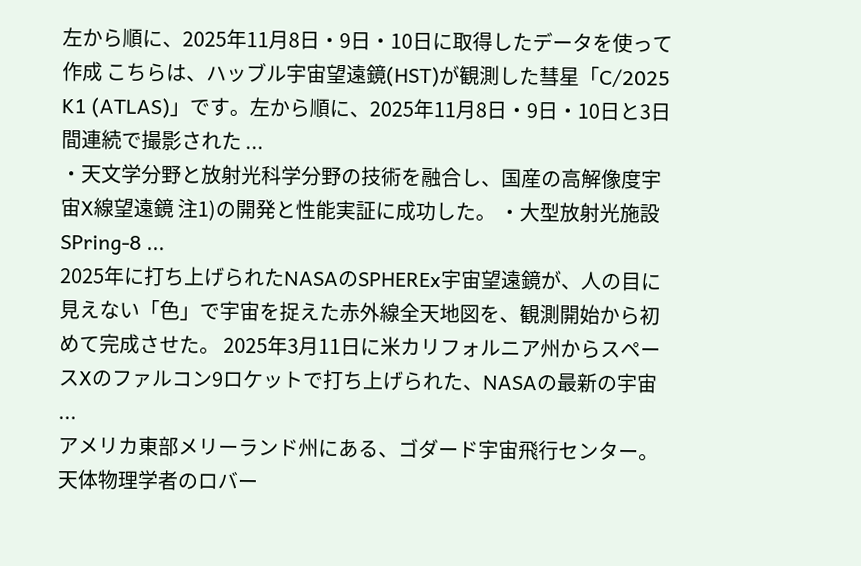左から順に、2025年11月8日・9日・10日に取得したデータを使って作成 こちらは、ハッブル宇宙望遠鏡(HST)が観測した彗星「C/2025 K1 (ATLAS)」です。左から順に、2025年11月8日・9日・10日と3日間連続で撮影された ...
・天文学分野と放射光科学分野の技術を融合し、国産の高解像度宇宙X線望遠鏡 注1)の開発と性能実証に成功した。 ・大型放射光施設SPring-8 ...
2025年に打ち上げられたNASAのSPHEREx宇宙望遠鏡が、人の目に見えない「色」で宇宙を捉えた赤外線全天地図を、観測開始から初めて完成させた。 2025年3月11日に米カリフォルニア州からスペースXのファルコン9ロケットで打ち上げられた、NASAの最新の宇宙 ...
アメリカ東部メリーランド州にある、ゴダード宇宙飛行センター。天体物理学者のロバー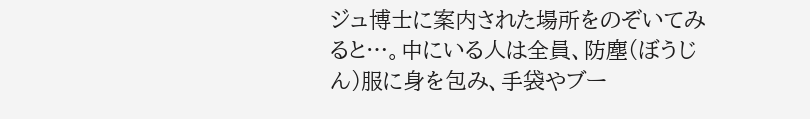ジュ博士に案内された場所をのぞいてみると…。中にいる人は全員、防塵(ぼうじん)服に身を包み、手袋やブー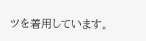ツを着用しています。